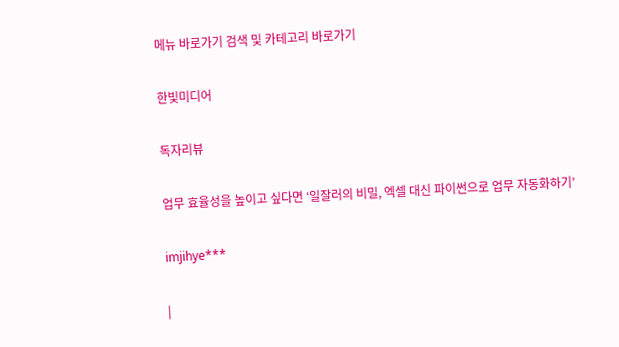메뉴 바로가기 검색 및 카테고리 바로가기

한빛미디어

독자리뷰

업무 효율성을 높이고 싶다면 ‘일잘러의 비밀, 엑셀 대신 파이썬으로 업무 자동화하기’

imjihye***

|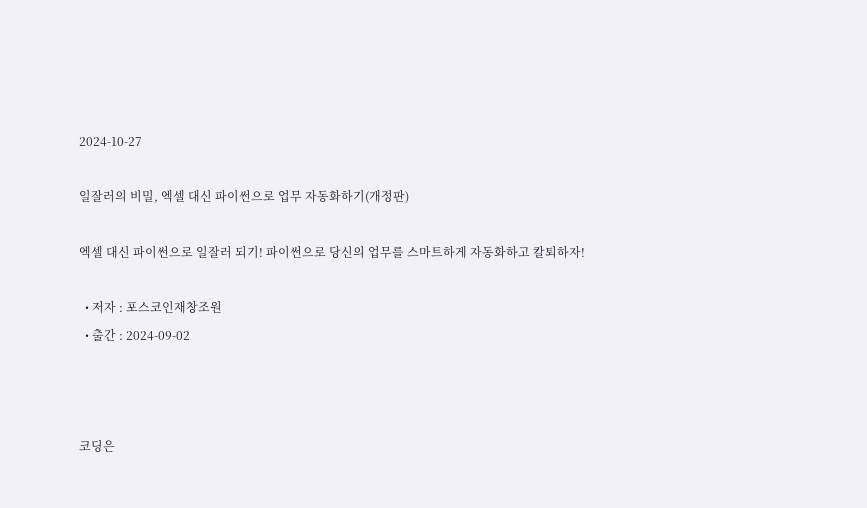2024-10-27

일잘러의 비밀, 엑셀 대신 파이썬으로 업무 자동화하기(개정판)

엑셀 대신 파이썬으로 일잘러 되기! 파이썬으로 당신의 업무를 스마트하게 자동화하고 칼퇴하자!

  • 저자 : 포스코인재창조원
  • 출간 : 2024-09-02



코딩은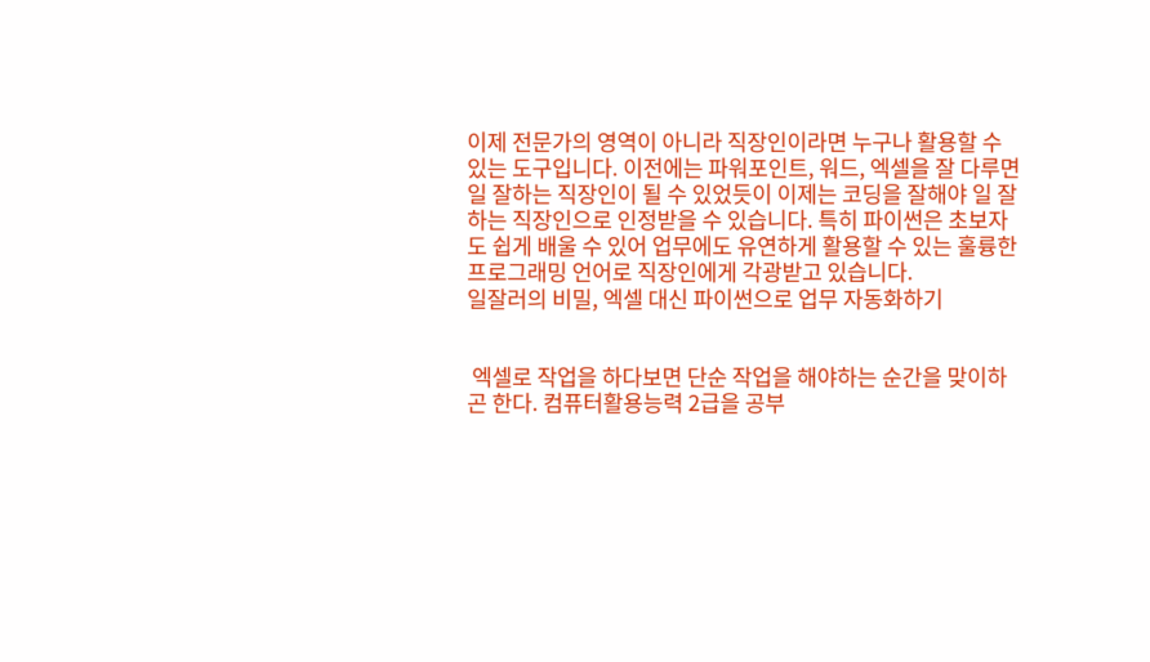이제 전문가의 영역이 아니라 직장인이라면 누구나 활용할 수 있는 도구입니다. 이전에는 파워포인트, 워드, 엑셀을 잘 다루면 일 잘하는 직장인이 될 수 있었듯이 이제는 코딩을 잘해야 일 잘하는 직장인으로 인정받을 수 있습니다. 특히 파이썬은 초보자도 쉽게 배울 수 있어 업무에도 유연하게 활용할 수 있는 훌륭한 프로그래밍 언어로 직장인에게 각광받고 있습니다.
일잘러의 비밀, 엑셀 대신 파이썬으로 업무 자동화하기


 엑셀로 작업을 하다보면 단순 작업을 해야하는 순간을 맞이하곤 한다. 컴퓨터활용능력 2급을 공부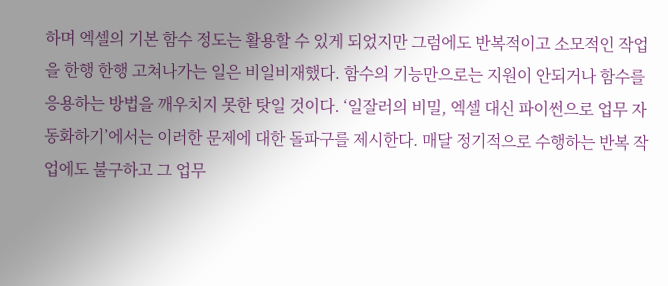하며 엑셀의 기본 함수 정도는 활용할 수 있게 되었지만 그럼에도 반복적이고 소모적인 작업을 한행 한행 고쳐나가는 일은 비일비재했다. 함수의 기능만으로는 지원이 안되거나 함수를 응용하는 방법을 깨우치지 못한 탓일 것이다. ‘일잘러의 비밀, 엑셀 대신 파이썬으로 업무 자동화하기’에서는 이러한 문제에 대한 돌파구를 제시한다. 매달 정기적으로 수행하는 반복 작업에도 불구하고 그 업무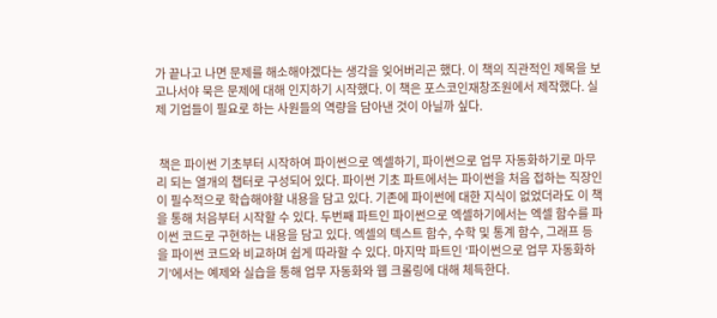가 끝나고 나면 문제를 해소해야겠다는 생각을 잊어버리곤 했다. 이 책의 직관적인 제목을 보고나서야 묵은 문제에 대해 인지하기 시작했다. 이 책은 포스코인재창조원에서 제작했다. 실제 기업들이 필요로 하는 사원들의 역량을 담아낸 것이 아닐까 싶다.


 책은 파이썬 기초부터 시작하여 파이썬으로 엑셀하기, 파이썬으로 업무 자동화하기로 마무리 되는 열개의 챕터로 구성되어 있다. 파이썬 기초 파트에서는 파이썬을 처음 접하는 직장인이 필수적으로 학습해야할 내용을 담고 있다. 기존에 파이썬에 대한 지식이 없었더라도 이 책을 통해 처음부터 시작할 수 있다. 두번째 파트인 파이썬으로 엑셀하기에서는 엑셀 함수를 파이썬 코드로 구현하는 내용을 담고 있다. 엑셀의 텍스트 함수, 수학 및 통계 함수, 그래프 등을 파이썬 코드와 비교하며 쉽게 따라할 수 있다. 마지막 파트인 ‘파이썬으로 업무 자동화하기’에서는 예제와 실습을 통해 업무 자동화와 웹 크롤링에 대해 체득한다.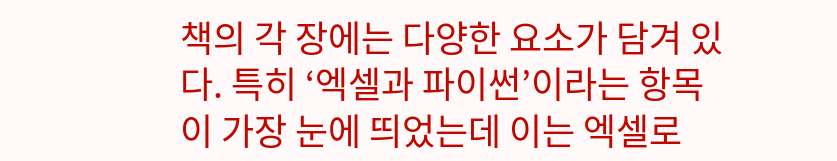책의 각 장에는 다양한 요소가 담겨 있다. 특히 ‘엑셀과 파이썬’이라는 항목이 가장 눈에 띄었는데 이는 엑셀로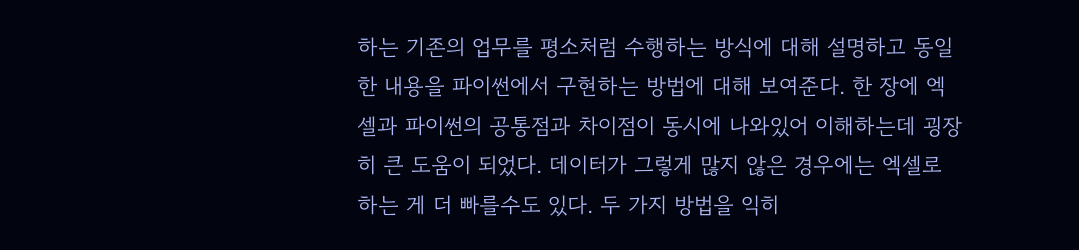하는 기존의 업무를 평소처럼 수행하는 방식에 대해 설명하고 동일한 내용을 파이썬에서 구현하는 방법에 대해 보여준다. 한 장에 엑셀과 파이썬의 공통점과 차이점이 동시에 나와있어 이해하는데 굉장히 큰 도움이 되었다. 데이터가 그렇게 많지 않은 경우에는 엑셀로 하는 게 더 빠를수도 있다. 두 가지 방법을 익히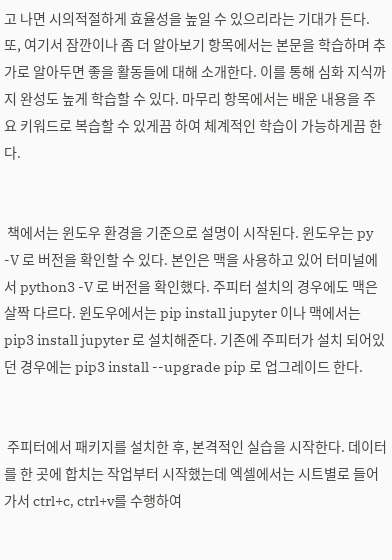고 나면 시의적절하게 효율성을 높일 수 있으리라는 기대가 든다. 또, 여기서 잠깐이나 좀 더 알아보기 항목에서는 본문을 학습하며 추가로 알아두면 좋을 활동들에 대해 소개한다. 이를 통해 심화 지식까지 완성도 높게 학습할 수 있다. 마무리 항목에서는 배운 내용을 주요 키워드로 복습할 수 있게끔 하여 체계적인 학습이 가능하게끔 한다.


 책에서는 윈도우 환경을 기준으로 설명이 시작된다. 윈도우는 py -V 로 버전을 확인할 수 있다. 본인은 맥을 사용하고 있어 터미널에서 python3 -V 로 버전을 확인했다. 주피터 설치의 경우에도 맥은 살짝 다르다. 윈도우에서는 pip install jupyter 이나 맥에서는 pip3 install jupyter 로 설치해준다. 기존에 주피터가 설치 되어있던 경우에는 pip3 install --upgrade pip 로 업그레이드 한다.


 주피터에서 패키지를 설치한 후, 본격적인 실습을 시작한다. 데이터를 한 곳에 합치는 작업부터 시작했는데 엑셀에서는 시트별로 들어가서 ctrl+c, ctrl+v를 수행하여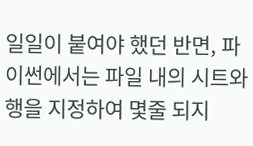일일이 붙여야 했던 반면, 파이썬에서는 파일 내의 시트와 행을 지정하여 몇줄 되지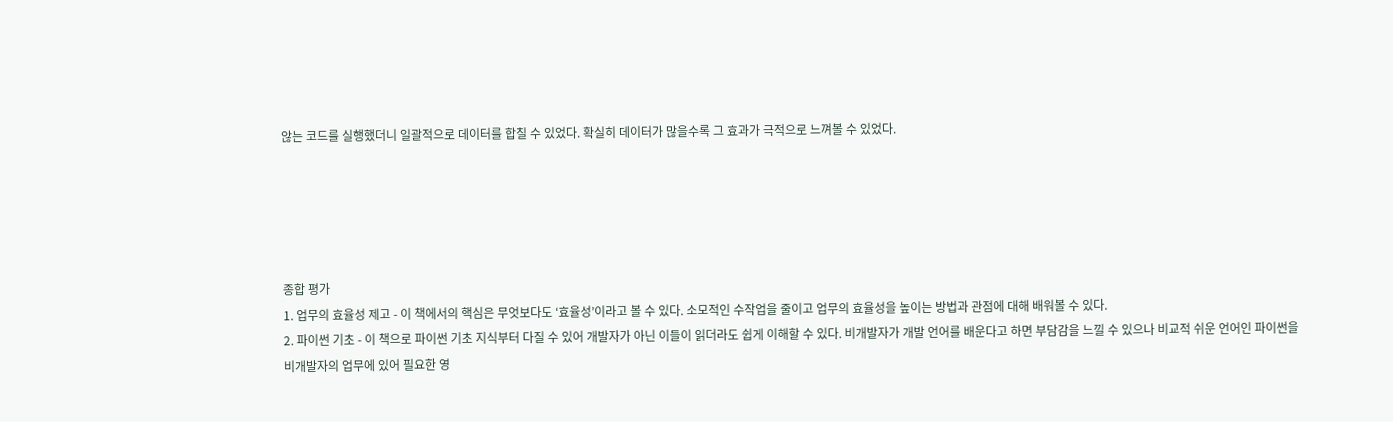않는 코드를 실행했더니 일괄적으로 데이터를 합칠 수 있었다. 확실히 데이터가 많을수록 그 효과가 극적으로 느껴볼 수 있었다.





종합 평가
1. 업무의 효율성 제고 - 이 책에서의 핵심은 무엇보다도 ‘효율성’이라고 볼 수 있다. 소모적인 수작업을 줄이고 업무의 효율성을 높이는 방법과 관점에 대해 배워볼 수 있다.
2. 파이썬 기초 - 이 책으로 파이썬 기초 지식부터 다질 수 있어 개발자가 아닌 이들이 읽더라도 쉽게 이해할 수 있다. 비개발자가 개발 언어를 배운다고 하면 부담감을 느낄 수 있으나 비교적 쉬운 언어인 파이썬을 비개발자의 업무에 있어 필요한 영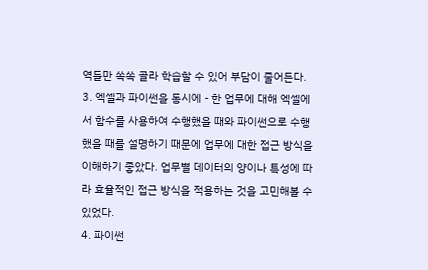역들만 쏙쏙 골라 학습할 수 있어 부담이 줄어든다.
3. 엑셀과 파이썬을 동시에 - 한 업무에 대해 엑셀에서 함수를 사용하여 수행했을 때와 파이썬으로 수행했을 때를 설명하기 때문에 업무에 대한 접근 방식을 이해하기 좋았다. 업무별 데이터의 양이나 특성에 따라 효율적인 접근 방식을 적용하는 것을 고민해볼 수 있었다.
4. 파이썬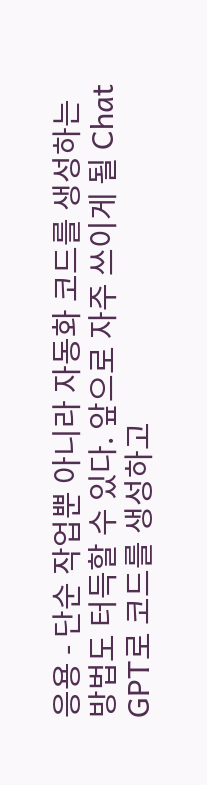응용 - 단순 작업뿐 아니라 자동화 코드를 생성하는 방법도 터득할 수 있다. 앞으로 자주 쓰이게 될 Chat GPT로 코드를 생성하고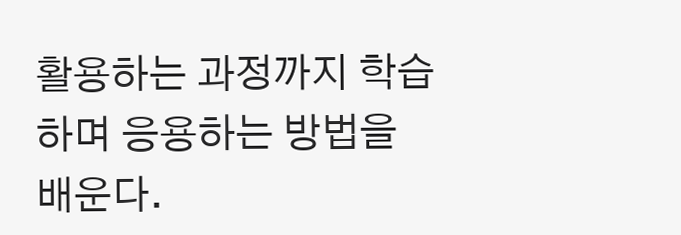활용하는 과정까지 학습하며 응용하는 방법을 배운다.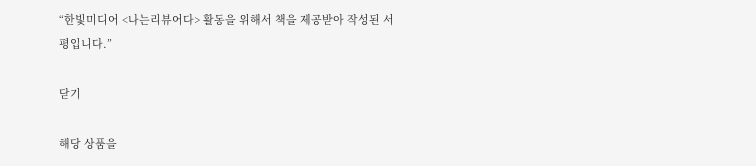“한빛미디어 <나는리뷰어다> 활동을 위해서 책을 제공받아 작성된 서평입니다.”

닫기

해당 상품을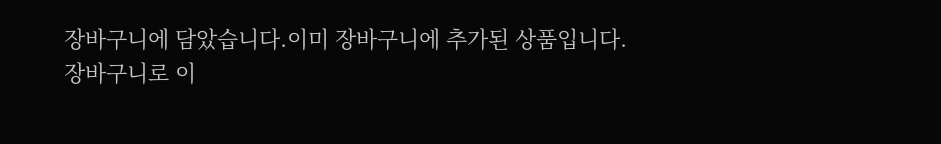장바구니에 담았습니다.이미 장바구니에 추가된 상품입니다.
장바구니로 이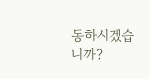동하시겠습니까?